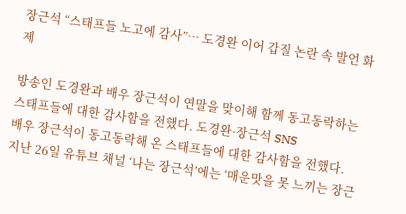장근석 “스태프들 노고에 감사”… 도경완 이어 갑질 논란 속 발언 화제

방송인 도경완과 배우 장근석이 연말을 맞이해 함께 동고동락하는 스태프들에 대한 감사함을 전했다. 도경완·장근석 SNS
배우 장근석이 동고동락해 온 스태프들에 대한 감사함을 전했다.
지난 26일 유튜브 채널 ‘나는 장근석’에는 ‘매운맛을 못 느끼는 장근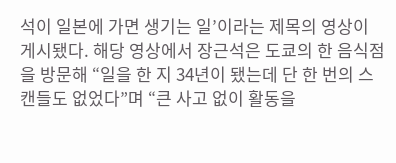석이 일본에 가면 생기는 일’이라는 제목의 영상이 게시됐다. 해당 영상에서 장근석은 도쿄의 한 음식점을 방문해 “일을 한 지 34년이 됐는데 단 한 번의 스캔들도 없었다”며 “큰 사고 없이 활동을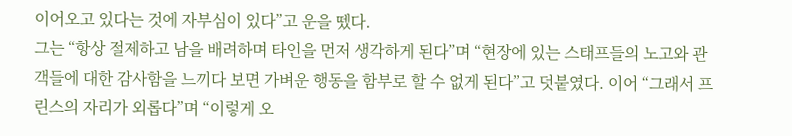이어오고 있다는 것에 자부심이 있다”고 운을 뗐다.
그는 “항상 절제하고 남을 배려하며 타인을 먼저 생각하게 된다”며 “현장에 있는 스태프들의 노고와 관객들에 대한 감사함을 느끼다 보면 가벼운 행동을 함부로 할 수 없게 된다”고 덧붙였다. 이어 “그래서 프린스의 자리가 외롭다”며 “이렇게 오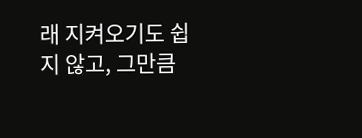래 지켜오기도 쉽지 않고, 그만큼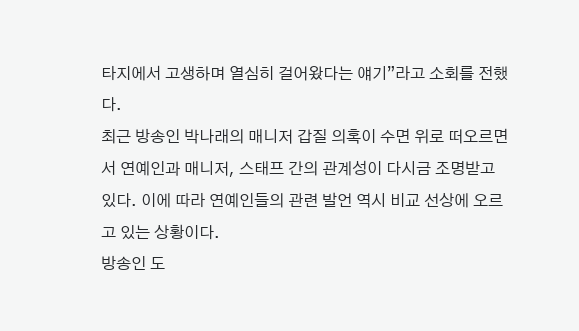타지에서 고생하며 열심히 걸어왔다는 얘기”라고 소회를 전했다.
최근 방송인 박나래의 매니저 갑질 의혹이 수면 위로 떠오르면서 연예인과 매니저, 스태프 간의 관계성이 다시금 조명받고 있다. 이에 따라 연예인들의 관련 발언 역시 비교 선상에 오르고 있는 상황이다.
방송인 도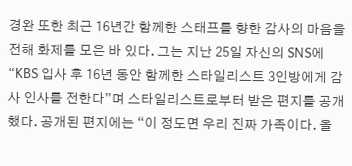경완 또한 최근 16년간 함께한 스태프를 향한 감사의 마음을 전해 화제를 모은 바 있다. 그는 지난 25일 자신의 SNS에 “KBS 입사 후 16년 동안 함께한 스타일리스트 3인방에게 감사 인사를 전한다”며 스타일리스트로부터 받은 편지를 공개했다. 공개된 편지에는 “이 정도면 우리 진짜 가족이다. 올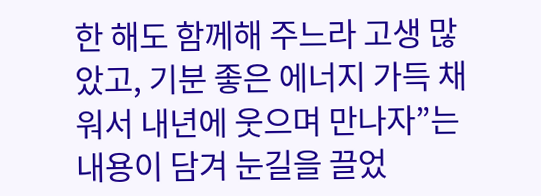한 해도 함께해 주느라 고생 많았고, 기분 좋은 에너지 가득 채워서 내년에 웃으며 만나자”는 내용이 담겨 눈길을 끌었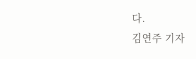다.
김연주 기자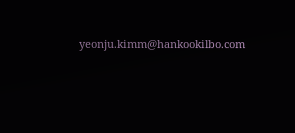yeonju.kimm@hankookilbo.com